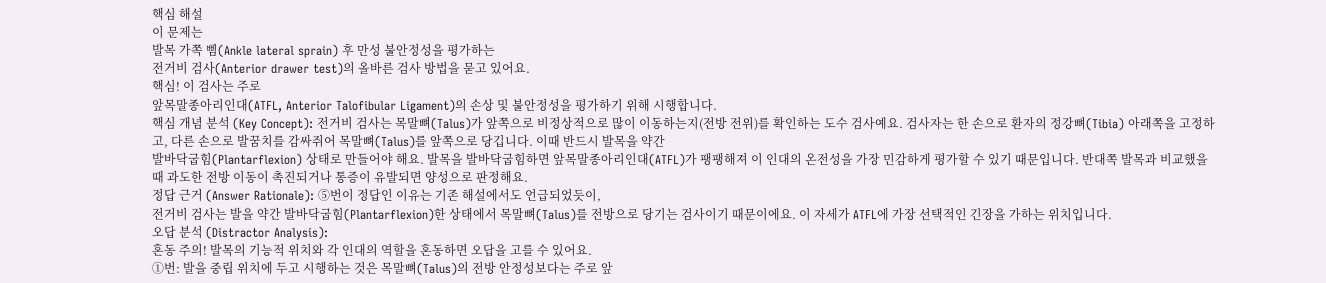핵심 해설
이 문제는
발목 가쪽 삠(Ankle lateral sprain) 후 만성 불안정성을 평가하는
전거비 검사(Anterior drawer test)의 올바른 검사 방법을 묻고 있어요.
핵심! 이 검사는 주로
앞목말종아리인대(ATFL, Anterior Talofibular Ligament)의 손상 및 불안정성을 평가하기 위해 시행합니다.
핵심 개념 분석 (Key Concept): 전거비 검사는 목말뼈(Talus)가 앞쪽으로 비정상적으로 많이 이동하는지(전방 전위)를 확인하는 도수 검사예요. 검사자는 한 손으로 환자의 정강뼈(Tibia) 아래쪽을 고정하고, 다른 손으로 발꿈치를 감싸쥐어 목말뼈(Talus)를 앞쪽으로 당깁니다. 이때 반드시 발목을 약간
발바닥굽힘(Plantarflexion) 상태로 만들어야 해요. 발목을 발바닥굽힘하면 앞목말종아리인대(ATFL)가 팽팽해져 이 인대의 온전성을 가장 민감하게 평가할 수 있기 때문입니다. 반대쪽 발목과 비교했을 때 과도한 전방 이동이 촉진되거나 통증이 유발되면 양성으로 판정해요.
정답 근거 (Answer Rationale): ⑤번이 정답인 이유는 기존 해설에서도 언급되었듯이,
전거비 검사는 발을 약간 발바닥굽힘(Plantarflexion)한 상태에서 목말뼈(Talus)를 전방으로 당기는 검사이기 때문이에요. 이 자세가 ATFL에 가장 선택적인 긴장을 가하는 위치입니다.
오답 분석 (Distractor Analysis):
혼동 주의! 발목의 기능적 위치와 각 인대의 역할을 혼동하면 오답을 고를 수 있어요.
①번: 발을 중립 위치에 두고 시행하는 것은 목말뼈(Talus)의 전방 안정성보다는 주로 앞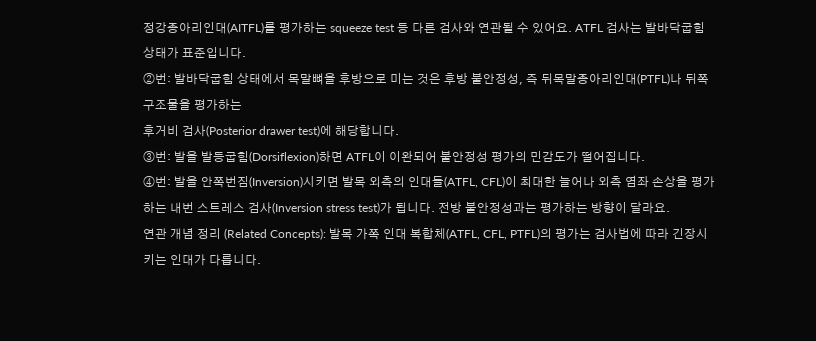정강종아리인대(AITFL)를 평가하는 squeeze test 등 다른 검사와 연관될 수 있어요. ATFL 검사는 발바닥굽힘 상태가 표준입니다.
②번: 발바닥굽힘 상태에서 목말뼈을 후방으로 미는 것은 후방 불안정성, 즉 뒤목말종아리인대(PTFL)나 뒤쪽 구조물을 평가하는
후거비 검사(Posterior drawer test)에 해당합니다.
③번: 발을 발등굽힘(Dorsiflexion)하면 ATFL이 이완되어 불안정성 평가의 민감도가 떨어집니다.
④번: 발을 안쪽번짐(Inversion)시키면 발목 외측의 인대들(ATFL, CFL)이 최대한 늘어나 외측 염좌 손상을 평가하는 내번 스트레스 검사(Inversion stress test)가 됩니다. 전방 불안정성과는 평가하는 방향이 달라요.
연관 개념 정리 (Related Concepts): 발목 가쪽 인대 복합체(ATFL, CFL, PTFL)의 평가는 검사법에 따라 긴장시키는 인대가 다릅니다.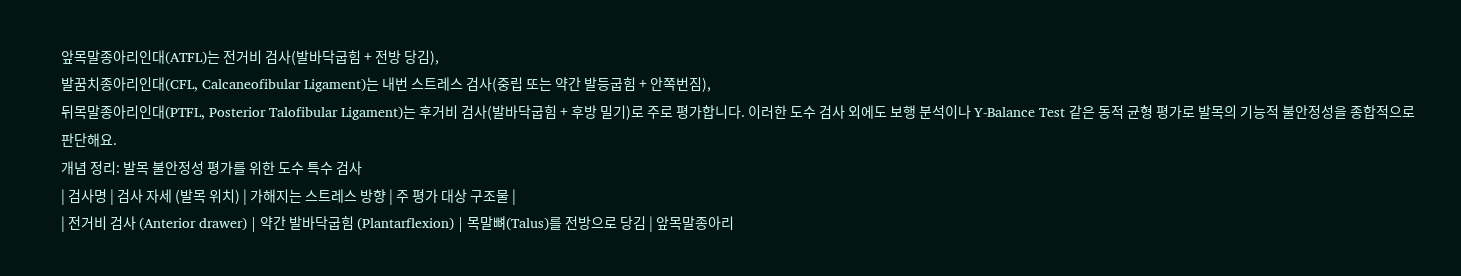앞목말종아리인대(ATFL)는 전거비 검사(발바닥굽힘 + 전방 당김),
발꿈치종아리인대(CFL, Calcaneofibular Ligament)는 내번 스트레스 검사(중립 또는 약간 발등굽힘 + 안쪽번짐),
뒤목말종아리인대(PTFL, Posterior Talofibular Ligament)는 후거비 검사(발바닥굽힘 + 후방 밀기)로 주로 평가합니다. 이러한 도수 검사 외에도 보행 분석이나 Y-Balance Test 같은 동적 균형 평가로 발목의 기능적 불안정성을 종합적으로 판단해요.
개념 정리: 발목 불안정성 평가를 위한 도수 특수 검사
| 검사명 | 검사 자세 (발목 위치) | 가해지는 스트레스 방향 | 주 평가 대상 구조물 |
| 전거비 검사 (Anterior drawer) | 약간 발바닥굽힘 (Plantarflexion) | 목말뼈(Talus)를 전방으로 당김 | 앞목말종아리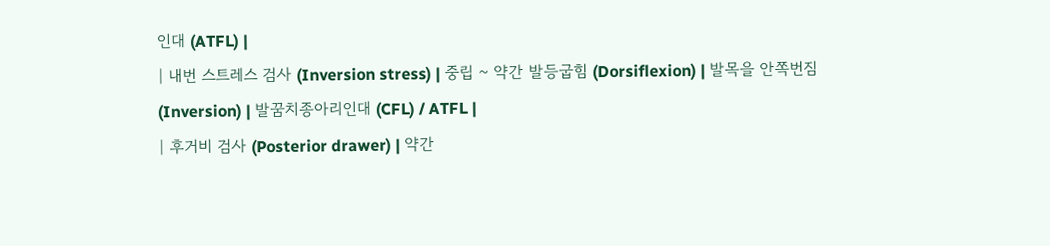인대 (ATFL) |
| 내번 스트레스 검사 (Inversion stress) | 중립 ~ 약간 발등굽힘 (Dorsiflexion) | 발목을 안쪽번짐 (Inversion) | 발꿈치종아리인대 (CFL) / ATFL |
| 후거비 검사 (Posterior drawer) | 약간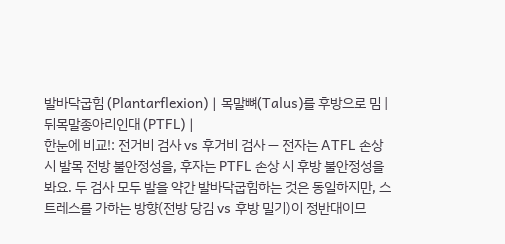발바닥굽힘 (Plantarflexion) | 목말뼈(Talus)를 후방으로 밈 | 뒤목말종아리인대 (PTFL) |
한눈에 비교!: 전거비 검사 vs 후거비 검사 — 전자는 ATFL 손상 시 발목 전방 불안정성을, 후자는 PTFL 손상 시 후방 불안정성을 봐요. 두 검사 모두 발을 약간 발바닥굽힘하는 것은 동일하지만, 스트레스를 가하는 방향(전방 당김 vs 후방 밀기)이 정반대이므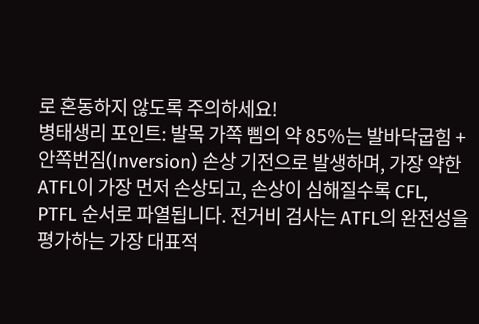로 혼동하지 않도록 주의하세요!
병태생리 포인트: 발목 가쪽 삠의 약 85%는 발바닥굽힘 + 안쪽번짐(Inversion) 손상 기전으로 발생하며, 가장 약한 ATFL이 가장 먼저 손상되고, 손상이 심해질수록 CFL, PTFL 순서로 파열됩니다. 전거비 검사는 ATFL의 완전성을 평가하는 가장 대표적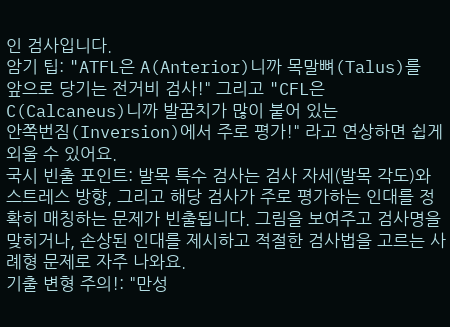인 검사입니다.
암기 팁: "ATFL은 A(Anterior)니까 목말뼈(Talus)를
앞으로 당기는 전거비 검사!" 그리고 "CFL은 C(Calcaneus)니까 발꿈치가 많이 붙어 있는
안쪽번짐(Inversion)에서 주로 평가!" 라고 연상하면 쉽게 외울 수 있어요.
국시 빈출 포인트: 발목 특수 검사는 검사 자세(발목 각도)와 스트레스 방향, 그리고 해당 검사가 주로 평가하는 인대를 정확히 매칭하는 문제가 빈출됩니다. 그림을 보여주고 검사명을 맞히거나, 손상된 인대를 제시하고 적절한 검사법을 고르는 사례형 문제로 자주 나와요.
기출 변형 주의!: "만성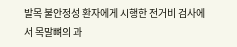발목 불안정성 환자에게 시행한 전거비 검사에서 목말뼈의 과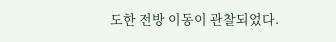도한 전방 이동이 관찰되었다.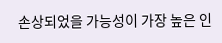손상되었을 가능성이 가장 높은 인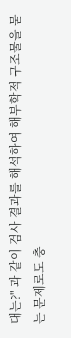대는?" 과 같이 검사 결과를 해석하여 해부학적 구조물을 묻는 문제로도 충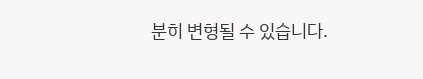분히 변형될 수 있습니다.